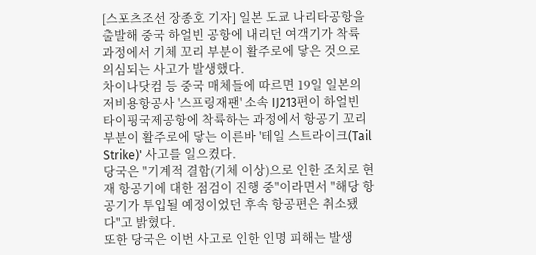[스포츠조선 장종호 기자] 일본 도쿄 나리타공항을 출발해 중국 하얼빈 공항에 내리던 여객기가 착륙 과정에서 기체 꼬리 부분이 활주로에 닿은 것으로 의심되는 사고가 발생했다.
차이나닷컴 등 중국 매체들에 따르면 19일 일본의 저비용항공사 '스프링재팬' 소속 IJ213편이 하얼빈 타이핑국제공항에 착륙하는 과정에서 항공기 꼬리 부분이 활주로에 닿는 이른바 '테일 스트라이크(Tail Strike)' 사고를 일으켰다.
당국은 "기계적 결함(기체 이상)으로 인한 조치로 현재 항공기에 대한 점검이 진행 중"이라면서 "해당 항공기가 투입될 예정이었던 후속 항공편은 취소됐다"고 밝혔다.
또한 당국은 이번 사고로 인한 인명 피해는 발생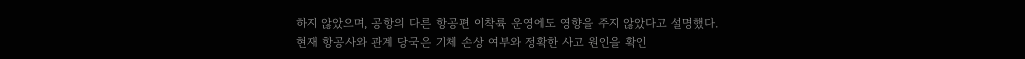하지 않았으며, 공항의 다른 항공편 이착륙 운영에도 영향을 주지 않았다고 설명했다.
현재 항공사와 관계 당국은 기체 손상 여부와 정확한 사고 원인을 확인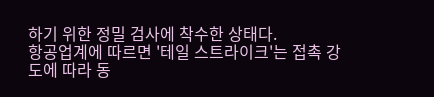하기 위한 정밀 검사에 착수한 상태다.
항공업계에 따르면 '테일 스트라이크'는 접촉 강도에 따라 동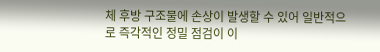체 후방 구조물에 손상이 발생할 수 있어 일반적으로 즉각적인 정밀 점검이 이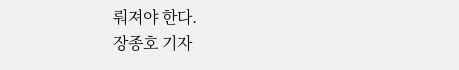뤄져야 한다.
장종호 기자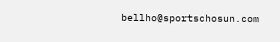bellho@sportschosun.com